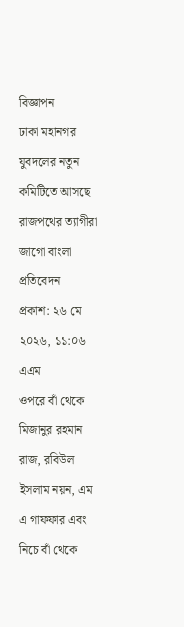বিজ্ঞাপন
ঢাকা মহানগর যুবদলের নতুন কমিটিতে আসছে রাজপথের ত্যাগীরা
জাগো বাংলা প্রতিবেদন
প্রকাশ: ২৬ মে ২০২৬, ১১:০৬ এএম
ওপরে বাঁ থেকে মিজানুর রহমান রাজ, রবিউল ইসলাম নয়ন, এম এ গাফফার এবং নিচে বাঁ থেকে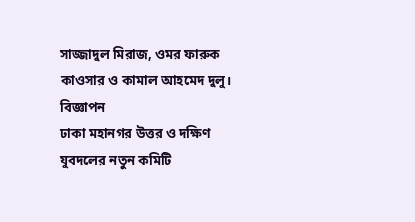সাজ্জাদুল মিরাজ, ওমর ফারুক কাওসার ও কামাল আহমেদ দুলু।
বিজ্ঞাপন
ঢাকা মহানগর উত্তর ও দক্ষিণ যুবদলের নতুন কমিটি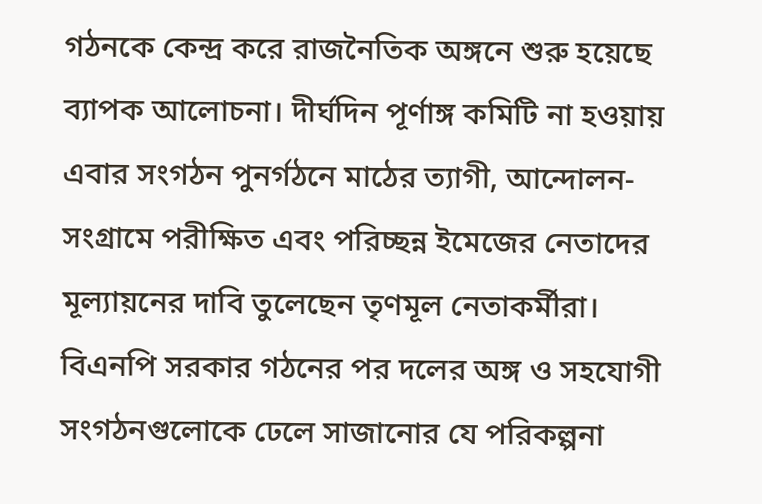গঠনকে কেন্দ্র করে রাজনৈতিক অঙ্গনে শুরু হয়েছে ব্যাপক আলোচনা। দীর্ঘদিন পূর্ণাঙ্গ কমিটি না হওয়ায় এবার সংগঠন পুনর্গঠনে মাঠের ত্যাগী, আন্দোলন-সংগ্রামে পরীক্ষিত এবং পরিচ্ছন্ন ইমেজের নেতাদের মূল্যায়নের দাবি তুলেছেন তৃণমূল নেতাকর্মীরা।
বিএনপি সরকার গঠনের পর দলের অঙ্গ ও সহযোগী সংগঠনগুলোকে ঢেলে সাজানোর যে পরিকল্পনা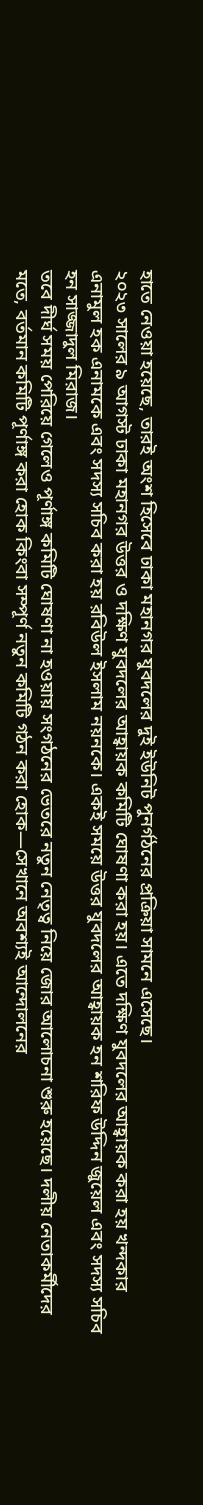হাতে নেওয়া হয়েছে, তারই অংশ হিসেবে ঢাকা মহানগর যুবদলের দুই ইউনিট পুনর্গঠনের প্রক্রিয়া সামনে এসেছে।
২০২৩ সালের ৯ আগস্ট ঢাকা মহানগর উত্তর ও দক্ষিণ যুবদলের আহ্বায়ক কমিটি ঘোষণা করা হয়। এতে দক্ষিণ যুবদলের আহ্বায়ক করা হয় খন্দকার এনামুল হক এনামকে এবং সদস্য সচিব করা হয় রবিউল ইসলাম নয়নকে। একই সময়ে উত্তর যুবদলের আহ্বায়ক হন শরিফ উদ্দিন জুয়েল এবং সদস্য সচিব হন সাজ্জাদুল মিরাজ।
তবে দীর্ঘ সময় পেরিয়ে গেলেও পূর্ণাঙ্গ কমিটি ঘোষণা না হওয়ায় সংগঠনের ভেতরে নতুন নেতৃত্ব নিয়ে জোর আলোচনা শুরু হয়েছে। দলীয় নেতাকর্মীদের মতে, বর্তমান কমিটি পূর্ণাঙ্গ করা হোক কিংবা সম্পূর্ণ নতুন কমিটি গঠন করা হোক—সেখানে অবশ্যই আন্দোলনের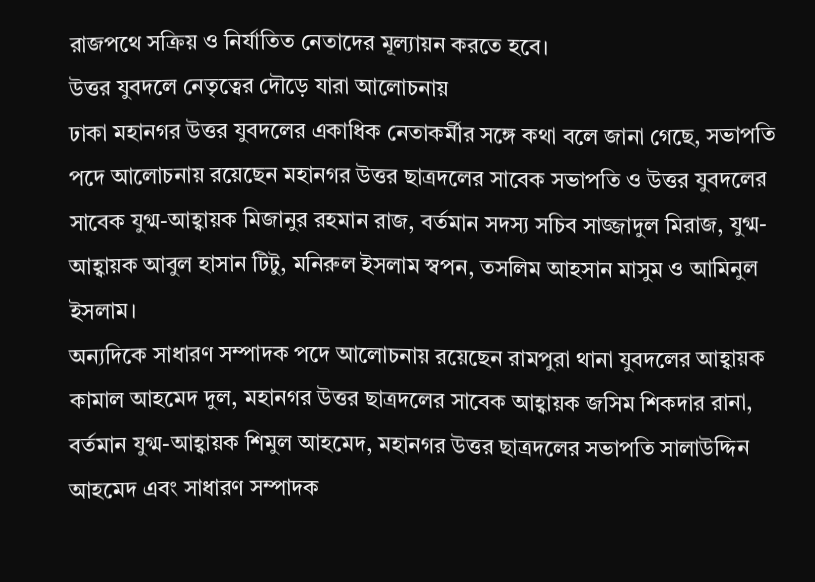রাজপথে সক্রিয় ও নির্যাতিত নেতাদের মূল্যায়ন করতে হবে।
উত্তর যুবদলে নেতৃত্বের দৌড়ে যারা আলোচনায়
ঢাকা মহানগর উত্তর যুবদলের একাধিক নেতাকর্মীর সঙ্গে কথা বলে জানা গেছে, সভাপতি পদে আলোচনায় রয়েছেন মহানগর উত্তর ছাত্রদলের সাবেক সভাপতি ও উত্তর যুবদলের সাবেক যুগ্ম-আহ্বায়ক মিজানুর রহমান রাজ, বর্তমান সদস্য সচিব সাজ্জাদুল মিরাজ, যুগ্ম-আহ্বায়ক আবুল হাসান টিটু, মনিরুল ইসলাম স্বপন, তসলিম আহসান মাসুম ও আমিনুল ইসলাম।
অন্যদিকে সাধারণ সম্পাদক পদে আলোচনায় রয়েছেন রামপুরা থানা যুবদলের আহ্বায়ক কামাল আহমেদ দুল, মহানগর উত্তর ছাত্রদলের সাবেক আহ্বায়ক জসিম শিকদার রানা, বর্তমান যুগ্ম-আহ্বায়ক শিমুল আহমেদ, মহানগর উত্তর ছাত্রদলের সভাপতি সালাউদ্দিন আহমেদ এবং সাধারণ সম্পাদক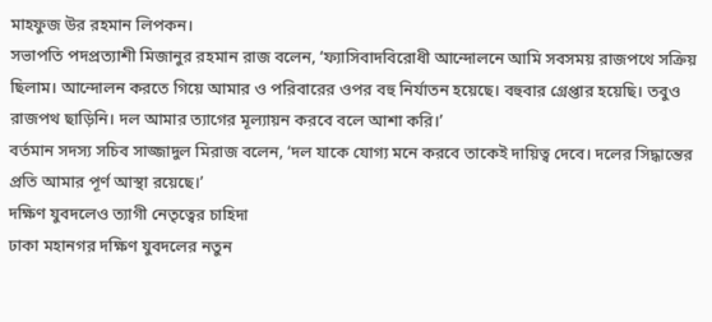মাহফুজ উর রহমান লিপকন।
সভাপতি পদপ্রত্যাশী মিজানুর রহমান রাজ বলেন, ‘ফ্যাসিবাদবিরোধী আন্দোলনে আমি সবসময় রাজপথে সক্রিয় ছিলাম। আন্দোলন করতে গিয়ে আমার ও পরিবারের ওপর বহু নির্যাতন হয়েছে। বহুবার গ্রেপ্তার হয়েছি। তবুও রাজপথ ছাড়িনি। দল আমার ত্যাগের মূল্যায়ন করবে বলে আশা করি।’
বর্তমান সদস্য সচিব সাজ্জাদুল মিরাজ বলেন, ‘দল যাকে যোগ্য মনে করবে তাকেই দায়িত্ব দেবে। দলের সিদ্ধান্তের প্রতি আমার পূর্ণ আস্থা রয়েছে।’
দক্ষিণ যুবদলেও ত্যাগী নেতৃত্বের চাহিদা
ঢাকা মহানগর দক্ষিণ যুবদলের নতুন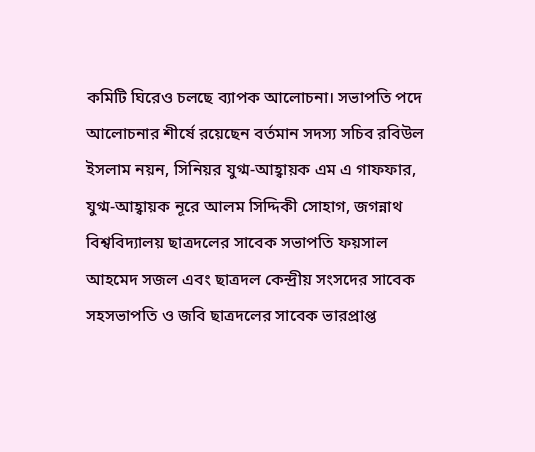কমিটি ঘিরেও চলছে ব্যাপক আলোচনা। সভাপতি পদে আলোচনার শীর্ষে রয়েছেন বর্তমান সদস্য সচিব রবিউল ইসলাম নয়ন, সিনিয়র যুগ্ম-আহ্বায়ক এম এ গাফফার, যুগ্ম-আহ্বায়ক নূরে আলম সিদ্দিকী সোহাগ, জগন্নাথ বিশ্ববিদ্যালয় ছাত্রদলের সাবেক সভাপতি ফয়সাল আহমেদ সজল এবং ছাত্রদল কেন্দ্রীয় সংসদের সাবেক সহসভাপতি ও জবি ছাত্রদলের সাবেক ভারপ্রাপ্ত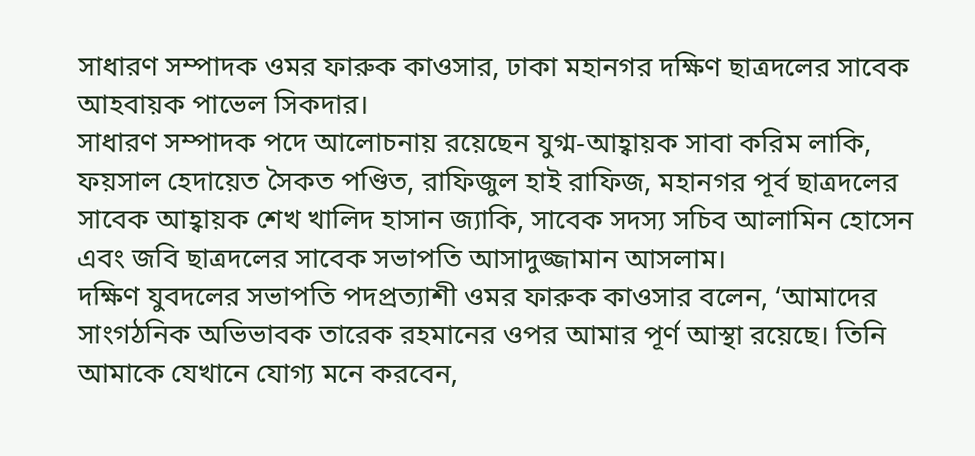সাধারণ সম্পাদক ওমর ফারুক কাওসার, ঢাকা মহানগর দক্ষিণ ছাত্রদলের সাবেক আহবায়ক পাভেল সিকদার।
সাধারণ সম্পাদক পদে আলোচনায় রয়েছেন যুগ্ম-আহ্বায়ক সাবা করিম লাকি, ফয়সাল হেদায়েত সৈকত পণ্ডিত, রাফিজুল হাই রাফিজ, মহানগর পূর্ব ছাত্রদলের সাবেক আহ্বায়ক শেখ খালিদ হাসান জ্যাকি, সাবেক সদস্য সচিব আলামিন হোসেন এবং জবি ছাত্রদলের সাবেক সভাপতি আসাদুজ্জামান আসলাম।
দক্ষিণ যুবদলের সভাপতি পদপ্রত্যাশী ওমর ফারুক কাওসার বলেন, ‘আমাদের সাংগঠনিক অভিভাবক তারেক রহমানের ওপর আমার পূর্ণ আস্থা রয়েছে। তিনি আমাকে যেখানে যোগ্য মনে করবেন,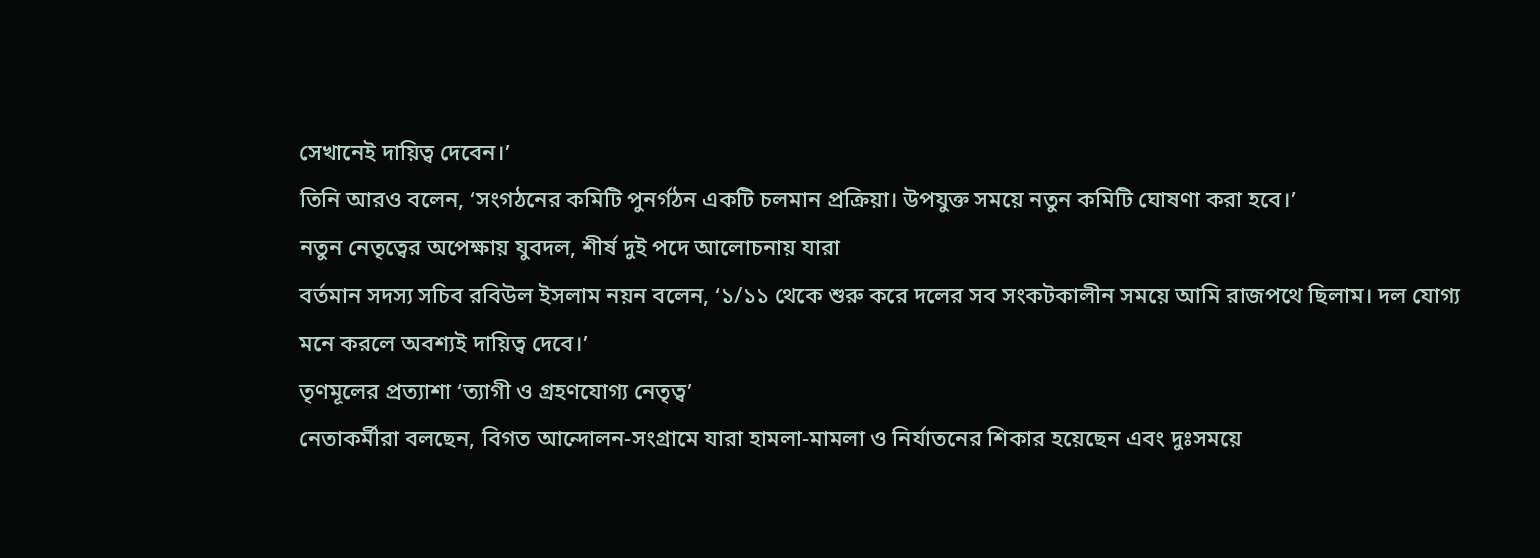সেখানেই দায়িত্ব দেবেন।’
তিনি আরও বলেন, ‘সংগঠনের কমিটি পুনর্গঠন একটি চলমান প্রক্রিয়া। উপযুক্ত সময়ে নতুন কমিটি ঘোষণা করা হবে।’
নতুন নেতৃত্বের অপেক্ষায় যুবদল, শীর্ষ দুই পদে আলোচনায় যারা
বর্তমান সদস্য সচিব রবিউল ইসলাম নয়ন বলেন, ‘১/১১ থেকে শুরু করে দলের সব সংকটকালীন সময়ে আমি রাজপথে ছিলাম। দল যোগ্য মনে করলে অবশ্যই দায়িত্ব দেবে।’
তৃণমূলের প্রত্যাশা ‘ত্যাগী ও গ্রহণযোগ্য নেতৃত্ব’
নেতাকর্মীরা বলছেন, বিগত আন্দোলন-সংগ্রামে যারা হামলা-মামলা ও নির্যাতনের শিকার হয়েছেন এবং দুঃসময়ে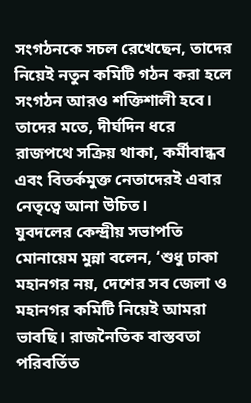সংগঠনকে সচল রেখেছেন, তাদের নিয়েই নতুন কমিটি গঠন করা হলে সংগঠন আরও শক্তিশালী হবে।
তাদের মতে, দীর্ঘদিন ধরে রাজপথে সক্রিয় থাকা, কর্মীবান্ধব এবং বিতর্কমুক্ত নেতাদেরই এবার নেতৃত্বে আনা উচিত।
যুবদলের কেন্দ্রীয় সভাপতি মোনায়েম মুন্না বলেন, ‘শুধু ঢাকা মহানগর নয়, দেশের সব জেলা ও মহানগর কমিটি নিয়েই আমরা ভাবছি। রাজনৈতিক বাস্তবতা পরিবর্তিত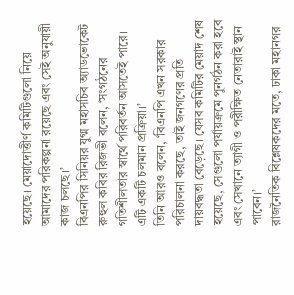হয়েছে। মেয়াদোত্তীর্ণ কমিটিগুলো নিয়ে আমাদের পরিকল্পনা রয়েছে এবং সেই অনুযায়ী কাজ চলছে।’
বিএনপির সিনিয়র যুগ্ম মহাসচিব অ্যাডভোকেট রুহুল কবির রিজভী বলেন, ‘সংগঠনের গতিশীলতার স্বার্থে পরিবর্তন আসতেই পারে। এটি একটি চলমান প্রক্রিয়া।’
তিনি আরও বলেন, ‘বিএনপি এখন সরকার পরিচালনা করছে, তাই জনগণের প্রতি দায়বদ্ধতা বেড়েছে। যেসব কমিটির মেয়াদ শেষ হয়েছে, সেগুলো পর্যায়ক্রমে পুনর্গঠন করা হবে এবং সেখানে ত্যাগী ও পরীক্ষিত নেতারাই স্থান পাবেন।’
রাজনৈতিক বিশ্লেষকদের মতে, ঢাকা মহানগর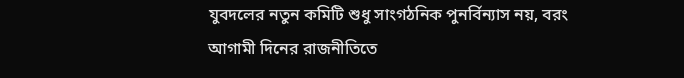যুবদলের নতুন কমিটি শুধু সাংগঠনিক পুনর্বিন্যাস নয়, বরং আগামী দিনের রাজনীতিতে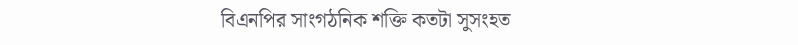বিএনপির সাংগঠনিক শক্তি কতটা সুসংহত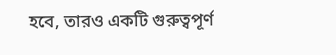হবে, তারও একটি গুরুত্বপূর্ণ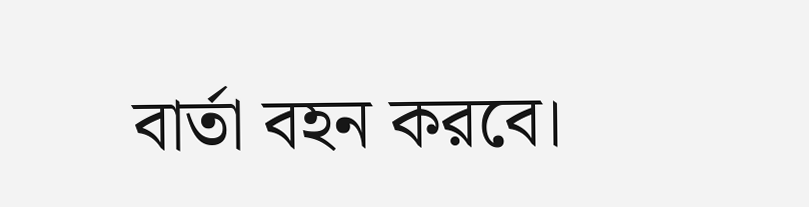বার্তা বহন করবে।